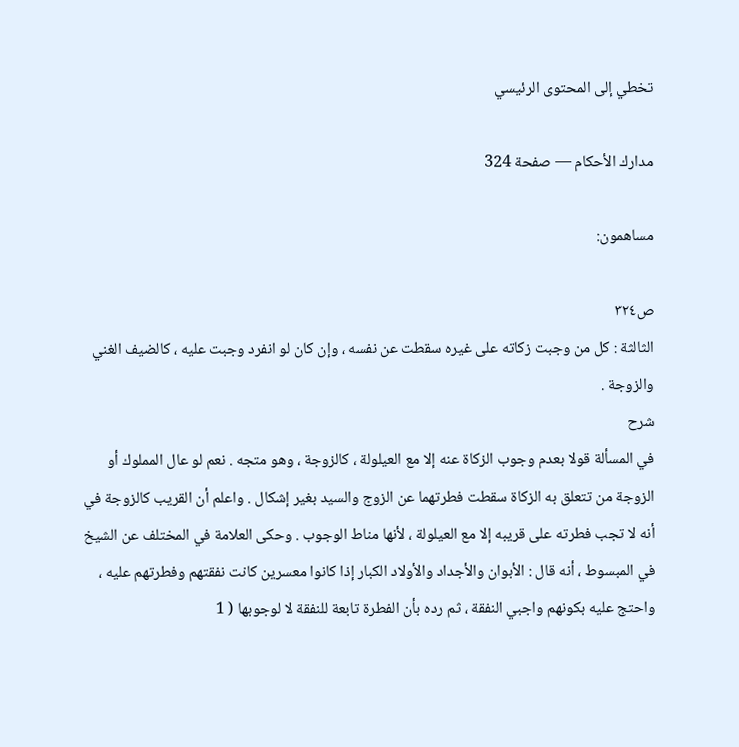تخطي إلى المحتوى الرئيسي

مدارك الأحكام — صفحة 324

مساهمون:

ص٣٢٤
الثالثة : كل من وجبت زكاته على غيره سقطت عن نفسه ، وإن كان لو انفرد وجبت عليه ، كالضيف الغني والزوجة .
شرح
في المسألة قولا بعدم وجوب الزكاة عنه إلا مع العيلولة ، كالزوجة ، وهو متجه . نعم لو عال المملوك أو الزوجة من تتعلق به الزكاة سقطت فطرتهما عن الزوج والسيد بغير إشكال . واعلم أن القريب كالزوجة في أنه لا تجب فطرته على قريبه إلا مع العيلولة ، لأنها مناط الوجوب . وحكى العلامة في المختلف عن الشيخ في المبسوط ، أنه قال : الأبوان والأجداد والأولاد الكبار إذا كانوا معسرين كانت نفقتهم وفطرتهم عليه ، واحتج عليه بكونهم واجبي النفقة ، ثم رده بأن الفطرة تابعة للنفقة لا لوجوبها ( 1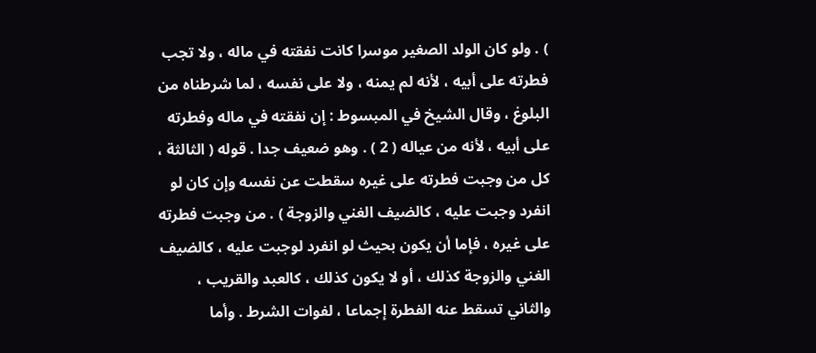) . ولو كان الولد الصغير موسرا كانت نفقته في ماله ، ولا تجب فطرته على أبيه ، لأنه لم يمنه ، ولا على نفسه ، لما شرطناه من البلوغ ، وقال الشيخ في المبسوط : إن نفقته في ماله وفطرته على أبيه ، لأنه من عياله ( 2 ) . وهو ضعيف جدا . قوله ( الثالثة ، كل من وجبت فطرته على غيره سقطت عن نفسه وإن كان لو انفرد وجبت عليه ، كالضيف الغني والزوجة ) . من وجبت فطرته على غيره ، فإما أن يكون بحيث لو انفرد لوجبت عليه ، كالضيف الغني والزوجة كذلك ، أو لا يكون كذلك ، كالعبد والقريب ، والثاني تسقط عنه الفطرة إجماعا ، لفوات الشرط . وأما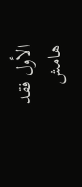الأول فقد
هامش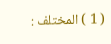( 1 ) المختلف :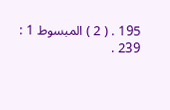195 . ( 2 ) المبسوط 1 : 239 .